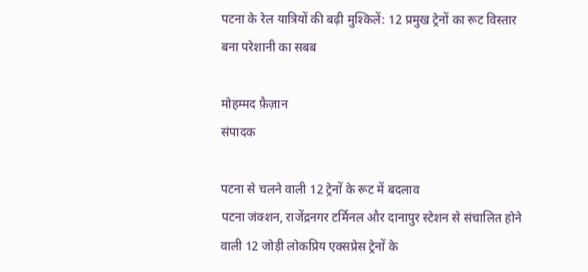पटना के रेल यात्रियों की बढ़ी मुश्किलें: 12 प्रमुख ट्रेनों का रूट विस्तार बना परेशानी का सबब

मोहम्मद फ़ैज़ान
संपादक

पटना से चलने वाली 12 ट्रेनों के रूट में बदलाव
पटना जंक्शन, राजेंद्रनगर टर्मिनल और दानापुर स्टेशन से संचालित होने वाली 12 जोड़ी लोकप्रिय एक्सप्रेस ट्रेनों के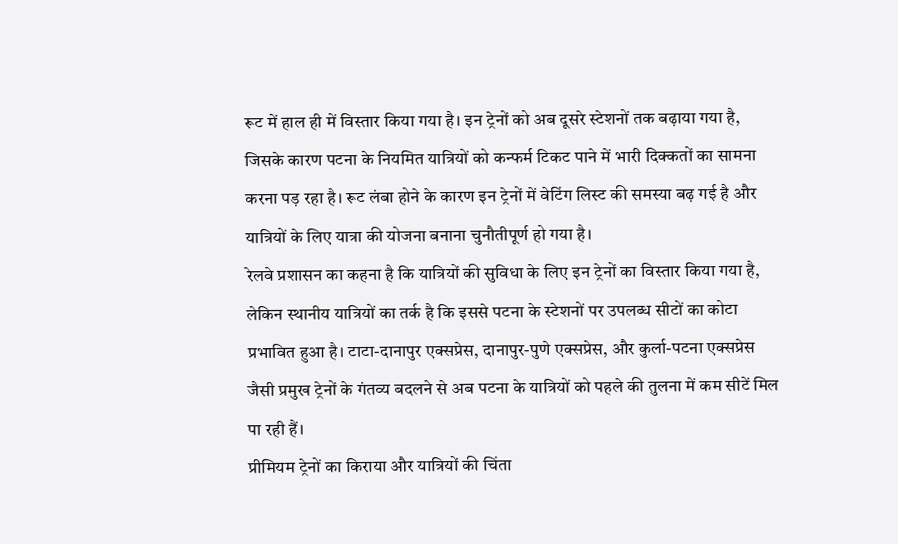रूट में हाल ही में विस्तार किया गया है। इन ट्रेनों को अब दूसरे स्टेशनों तक बढ़ाया गया है, जिसके कारण पटना के नियमित यात्रियों को कन्फर्म टिकट पाने में भारी दिक्कतों का सामना करना पड़ रहा है। रूट लंबा होने के कारण इन ट्रेनों में वेटिंग लिस्ट की समस्या बढ़ गई है और यात्रियों के लिए यात्रा की योजना बनाना चुनौतीपूर्ण हो गया है।
रेलवे प्रशासन का कहना है कि यात्रियों की सुविधा के लिए इन ट्रेनों का विस्तार किया गया है, लेकिन स्थानीय यात्रियों का तर्क है कि इससे पटना के स्टेशनों पर उपलब्ध सीटों का कोटा प्रभावित हुआ है। टाटा-दानापुर एक्सप्रेस, दानापुर-पुणे एक्सप्रेस, और कुर्ला-पटना एक्सप्रेस जैसी प्रमुख ट्रेनों के गंतव्य बदलने से अब पटना के यात्रियों को पहले की तुलना में कम सीटें मिल पा रही हैं।
प्रीमियम ट्रेनों का किराया और यात्रियों की चिंता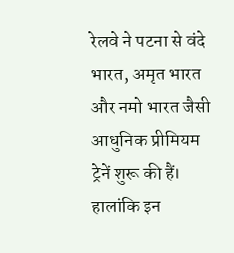रेलवे ने पटना से वंदे भारत, अमृत भारत और नमो भारत जैसी आधुनिक प्रीमियम ट्रेनें शुरू की हैं। हालांकि इन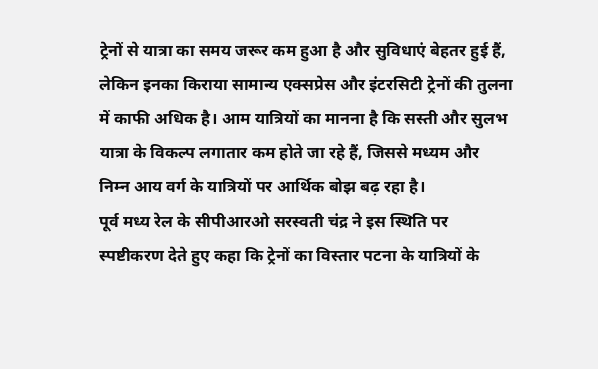ट्रेनों से यात्रा का समय जरूर कम हुआ है और सुविधाएं बेहतर हुई हैं, लेकिन इनका किराया सामान्य एक्सप्रेस और इंटरसिटी ट्रेनों की तुलना में काफी अधिक है। आम यात्रियों का मानना है कि सस्ती और सुलभ यात्रा के विकल्प लगातार कम होते जा रहे हैं, जिससे मध्यम और निम्न आय वर्ग के यात्रियों पर आर्थिक बोझ बढ़ रहा है।
पूर्व मध्य रेल के सीपीआरओ सरस्वती चंद्र ने इस स्थिति पर स्पष्टीकरण देते हुए कहा कि ट्रेनों का विस्तार पटना के यात्रियों के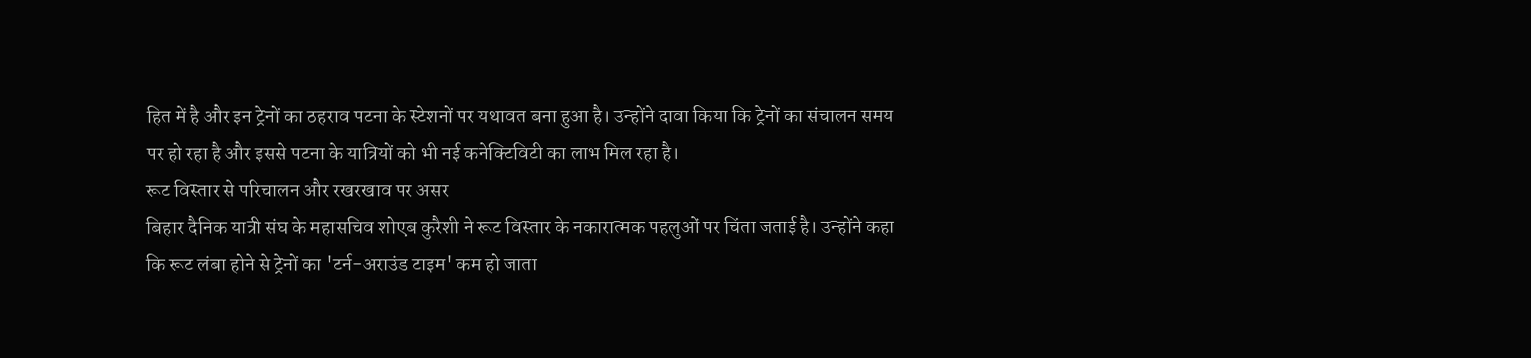हित में है और इन ट्रेनों का ठहराव पटना के स्टेशनों पर यथावत बना हुआ है। उन्होंने दावा किया कि ट्रेनों का संचालन समय पर हो रहा है और इससे पटना के यात्रियों को भी नई कनेक्टिविटी का लाभ मिल रहा है।
रूट विस्तार से परिचालन और रखरखाव पर असर
बिहार दैनिक यात्री संघ के महासचिव शोएब कुरैशी ने रूट विस्तार के नकारात्मक पहलुओं पर चिंता जताई है। उन्होंने कहा कि रूट लंबा होने से ट्रेनों का 'टर्न-अराउंड टाइम' कम हो जाता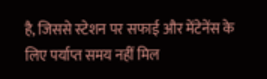है, जिससे स्टेशन पर सफाई और मेंटेनेंस के लिए पर्याप्त समय नहीं मिल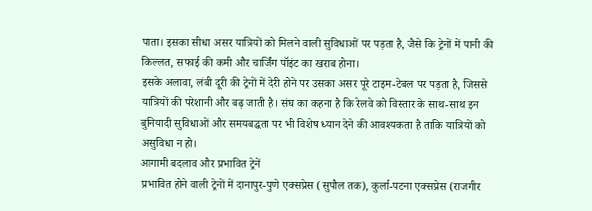पाता। इसका सीधा असर यात्रियों को मिलने वाली सुविधाओं पर पड़ता है, जैसे कि ट्रेनों में पानी की किल्लत, सफाई की कमी और चार्जिंग पॉइंट का खराब होना।
इसके अलावा, लंबी दूरी की ट्रेनों में देरी होने पर उसका असर पूरे टाइम-टेबल पर पड़ता है, जिससे यात्रियों की परेशानी और बढ़ जाती है। संघ का कहना है कि रेलवे को विस्तार के साथ-साथ इन बुनियादी सुविधाओं और समयबद्धता पर भी विशेष ध्यान देने की आवश्यकता है ताकि यात्रियों को असुविधा न हो।
आगामी बदलाव और प्रभावित ट्रेनें
प्रभावित होने वाली ट्रेनों में दानापुर-पुणे एक्सप्रेस (सुपौल तक), कुर्ला-पटना एक्सप्रेस (राजगीर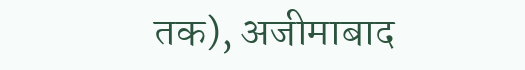तक), अजीमाबाद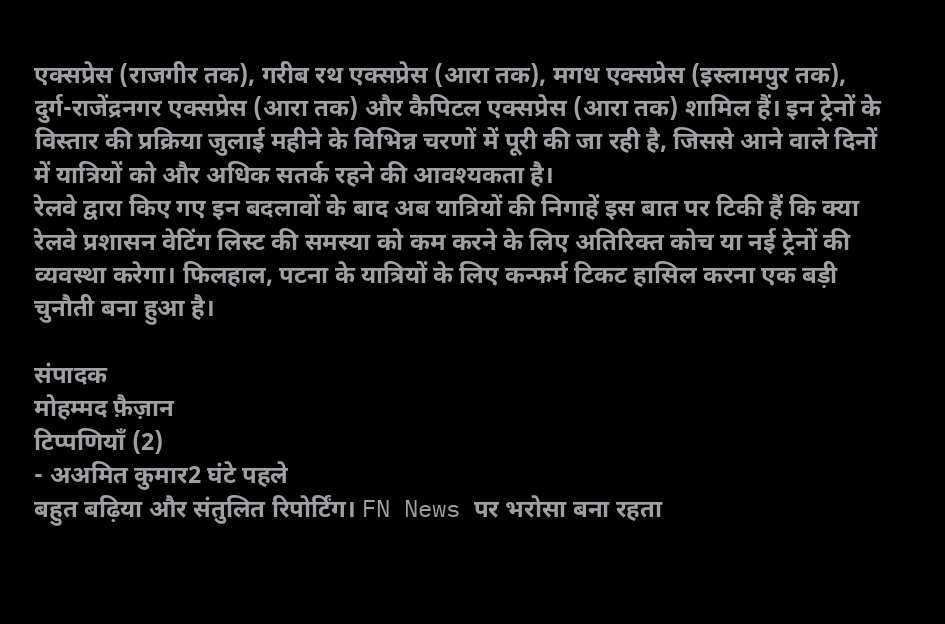एक्सप्रेस (राजगीर तक), गरीब रथ एक्सप्रेस (आरा तक), मगध एक्सप्रेस (इस्लामपुर तक), दुर्ग-राजेंद्रनगर एक्सप्रेस (आरा तक) और कैपिटल एक्सप्रेस (आरा तक) शामिल हैं। इन ट्रेनों के विस्तार की प्रक्रिया जुलाई महीने के विभिन्न चरणों में पूरी की जा रही है, जिससे आने वाले दिनों में यात्रियों को और अधिक सतर्क रहने की आवश्यकता है।
रेलवे द्वारा किए गए इन बदलावों के बाद अब यात्रियों की निगाहें इस बात पर टिकी हैं कि क्या रेलवे प्रशासन वेटिंग लिस्ट की समस्या को कम करने के लिए अतिरिक्त कोच या नई ट्रेनों की व्यवस्था करेगा। फिलहाल, पटना के यात्रियों के लिए कन्फर्म टिकट हासिल करना एक बड़ी चुनौती बना हुआ है।

संपादक
मोहम्मद फ़ैज़ान
टिप्पणियाँ (2)
- अअमित कुमार2 घंटे पहले
बहुत बढ़िया और संतुलित रिपोर्टिंग। FN News पर भरोसा बना रहता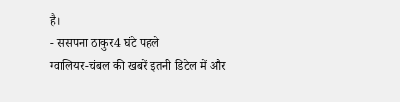है।
- ससपना ठाकुर4 घंटे पहले
ग्वालियर-चंबल की खबरें इतनी डिटेल में और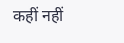कहीं नहीं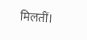मिलतीं।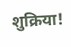शुक्रिया!